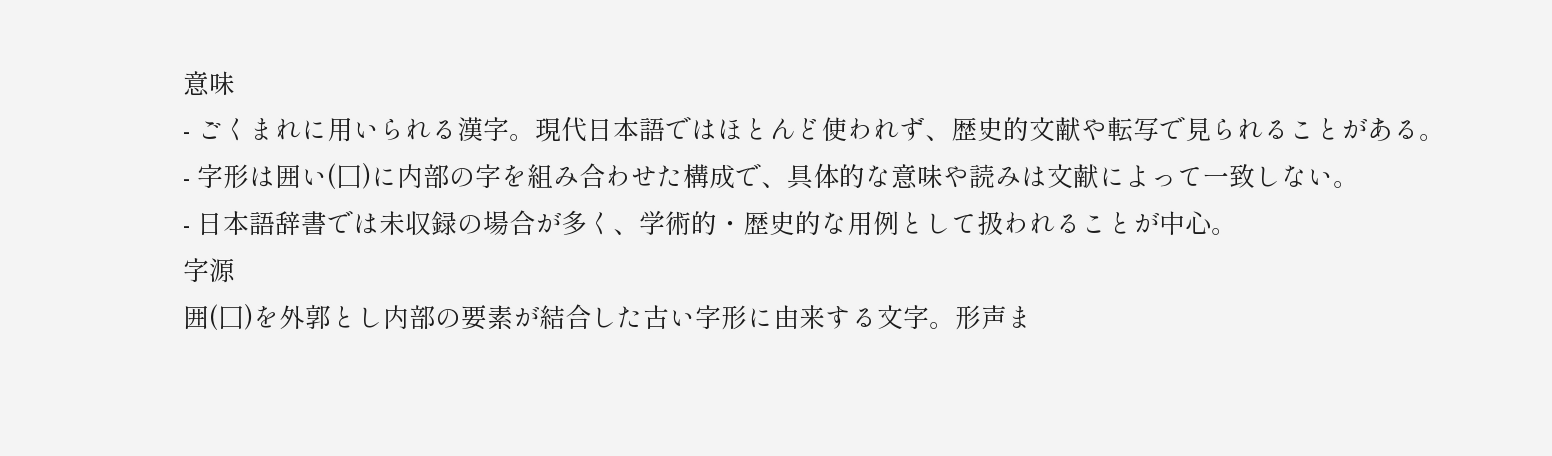意味
- ごくまれに用いられる漢字。現代日本語ではほとんど使われず、歴史的文献や転写で見られることがある。
- 字形は囲い(囗)に内部の字を組み合わせた構成で、具体的な意味や読みは文献によって一致しない。
- 日本語辞書では未収録の場合が多く、学術的・歴史的な用例として扱われることが中心。
字源
囲(囗)を外郭とし内部の要素が結合した古い字形に由来する文字。形声ま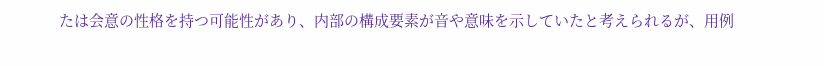たは会意の性格を持つ可能性があり、内部の構成要素が音や意味を示していたと考えられるが、用例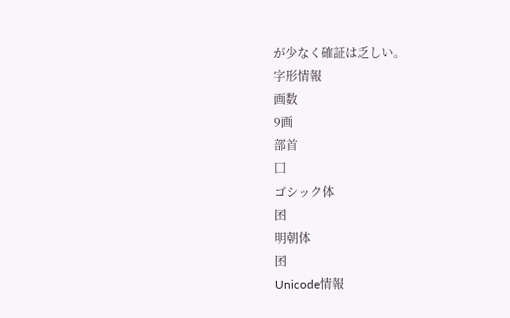が少なく確証は乏しい。
字形情報
画数
9画
部首
囗
ゴシック体
囨
明朝体
囨
Unicode情報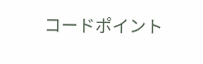コードポイント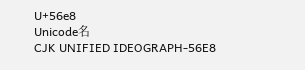U+56e8
Unicode名
CJK UNIFIED IDEOGRAPH-56E8